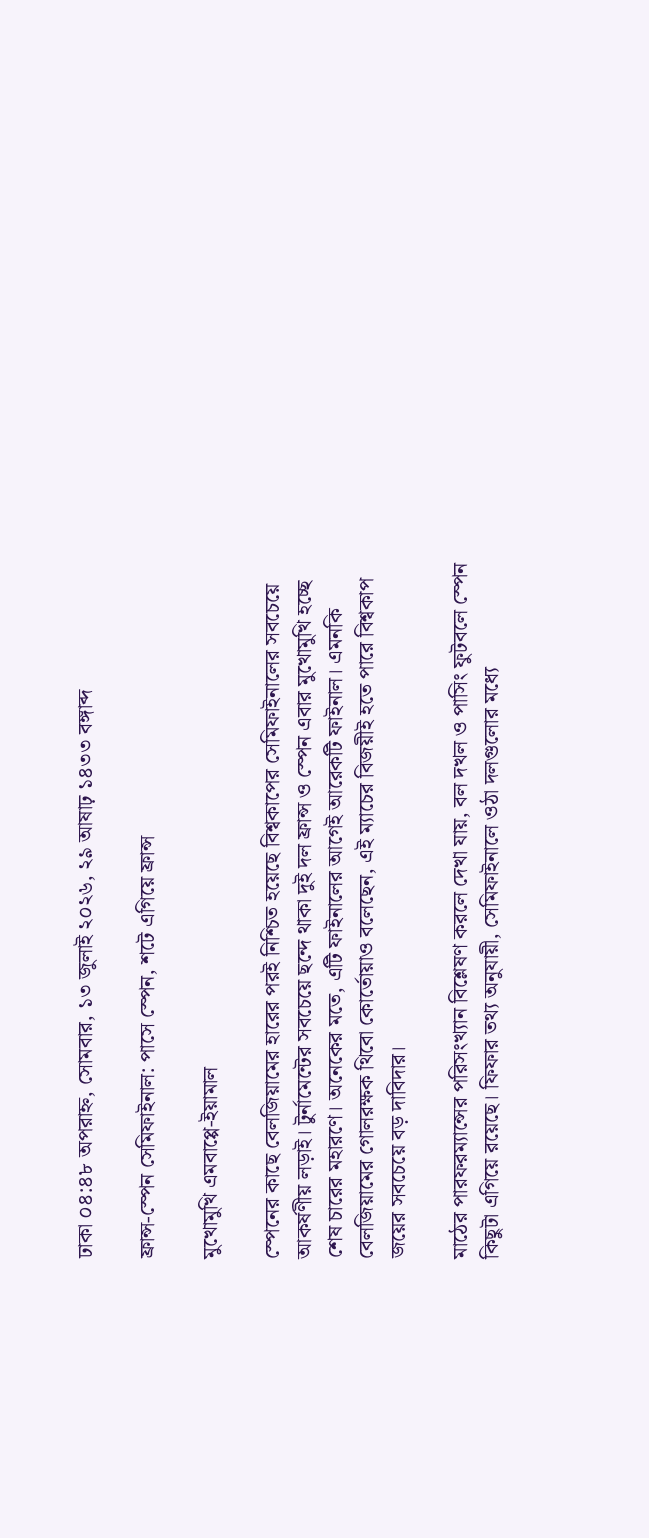ঢাকা ০৪:৪৮ অপরাহ্ন, সোমবার, ১৩ জুলাই ২০২৬, ২৯ আষাঢ় ১৪৩৩ বঙ্গাব্দ

ফ্রান্স-স্পেন সেমিফাইনাল: পাসে স্পেন, শটে এগিয়ে ফ্রান্স

মুখোমুখি এমবাপ্পে-ইয়ামাল

স্পেনের কাছে বেলজিয়ামের হারের পরই নিশ্চিত হয়েছে বিশ্বকাপের সেমিফাইনালের সবচেয়ে আকর্ষণীয় লড়াই। টুর্নামেন্টের সবচেয়ে ছন্দে থাকা দুই দল ফ্রান্স ও স্পেন এবার মুখোমুখি হচ্ছে শেষ চারের মহারণে। অনেকের মতে, এটি ফাইনালের আগেই আরেকটি ফাইনাল। এমনকি বেলজিয়ামের গোলরক্ষক থিবো কোর্তোয়াও বলেছেন, এই ম্যাচের বিজয়ীই হতে পারে বিশ্বকাপ জয়ের সবচেয়ে বড় দাবিদার।

মাঠের পারফরম্যান্সের পরিসংখ্যান বিশ্লেষণ করলে দেখা যায়, বল দখল ও পাসিং ফুটবলে স্পেন কিছুটা এগিয়ে রয়েছে। ফিফার তথ্য অনুযায়ী, সেমিফাইনালে ওঠা দলগুলোর মধ্যে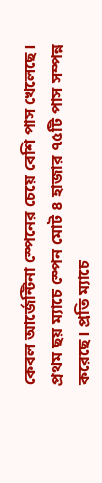কেবল আর্জেন্টিনা স্পেনের চেয়ে বেশি পাস খেলেছে। প্রথম ছয় ম্যাচে স্পেন মোট ৪ হাজার ৭৫টি পাস সম্পন্ন করেছে। প্রতি ম্যাচে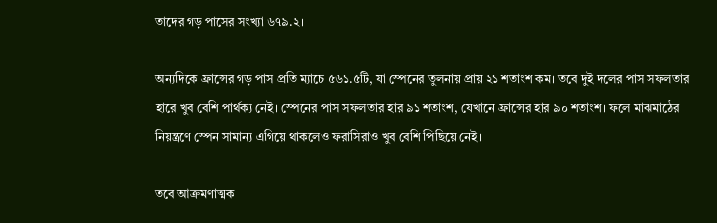তাদের গড় পাসের সংখ্যা ৬৭৯.২।

অন্যদিকে ফ্রান্সের গড় পাস প্রতি ম্যাচে ৫৬১.৫টি, যা স্পেনের তুলনায় প্রায় ২১ শতাংশ কম। তবে দুই দলের পাস সফলতার হারে খুব বেশি পার্থক্য নেই। স্পেনের পাস সফলতার হার ৯১ শতাংশ, যেখানে ফ্রান্সের হার ৯০ শতাংশ। ফলে মাঝমাঠের নিয়ন্ত্রণে স্পেন সামান্য এগিয়ে থাকলেও ফরাসিরাও খুব বেশি পিছিয়ে নেই।

তবে আক্রমণাত্মক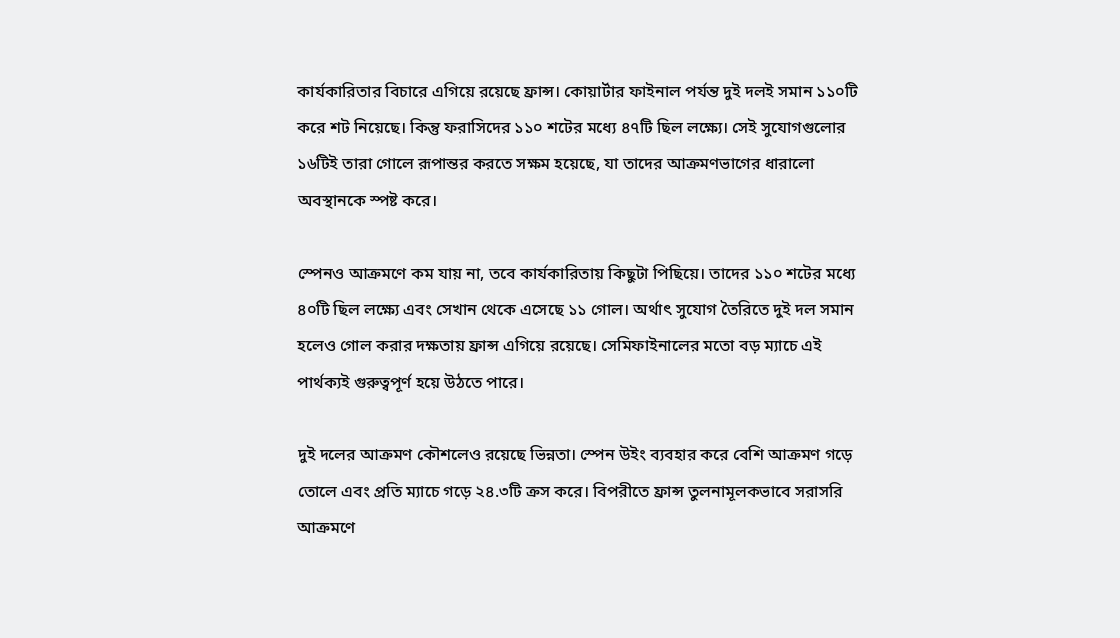কার্যকারিতার বিচারে এগিয়ে রয়েছে ফ্রান্স। কোয়ার্টার ফাইনাল পর্যন্ত দুই দলই সমান ১১০টি করে শট নিয়েছে। কিন্তু ফরাসিদের ১১০ শটের মধ্যে ৪৭টি ছিল লক্ষ্যে। সেই সুযোগগুলোর ১৬টিই তারা গোলে রূপান্তর করতে সক্ষম হয়েছে, যা তাদের আক্রমণভাগের ধারালো অবস্থানকে স্পষ্ট করে।

স্পেনও আক্রমণে কম যায় না, তবে কার্যকারিতায় কিছুটা পিছিয়ে। তাদের ১১০ শটের মধ্যে ৪০টি ছিল লক্ষ্যে এবং সেখান থেকে এসেছে ১১ গোল। অর্থাৎ সুযোগ তৈরিতে দুই দল সমান হলেও গোল করার দক্ষতায় ফ্রান্স এগিয়ে রয়েছে। সেমিফাইনালের মতো বড় ম্যাচে এই পার্থক্যই গুরুত্বপূর্ণ হয়ে উঠতে পারে।

দুই দলের আক্রমণ কৌশলেও রয়েছে ভিন্নতা। স্পেন উইং ব্যবহার করে বেশি আক্রমণ গড়ে তোলে এবং প্রতি ম্যাচে গড়ে ২৪.৩টি ক্রস করে। বিপরীতে ফ্রান্স তুলনামূলকভাবে সরাসরি আক্রমণে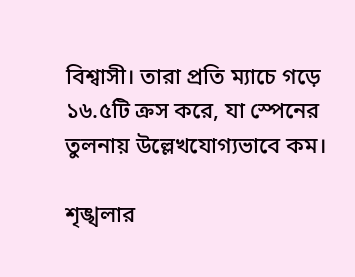বিশ্বাসী। তারা প্রতি ম্যাচে গড়ে ১৬.৫টি ক্রস করে, যা স্পেনের তুলনায় উল্লেখযোগ্যভাবে কম।

শৃঙ্খলার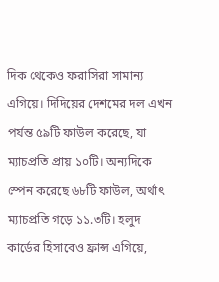দিক থেকেও ফরাসিরা সামান্য এগিয়ে। দিদিয়ের দেশমের দল এখন পর্যন্ত ৫৯টি ফাউল করেছে, যা ম্যাচপ্রতি প্রায় ১০টি। অন্যদিকে স্পেন করেছে ৬৮টি ফাউল, অর্থাৎ ম্যাচপ্রতি গড়ে ১১.৩টি। হলুদ কার্ডের হিসাবেও ফ্রান্স এগিয়ে,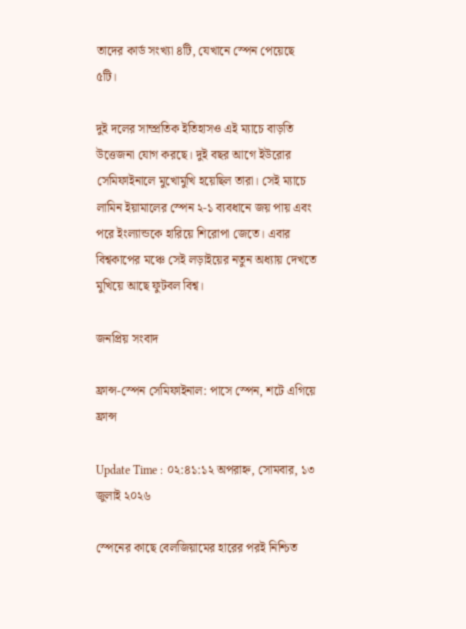তাদের কার্ড সংখ্যা ৪টি, যেখানে স্পেন পেয়েছে ৫টি।

দুই দলের সাম্প্রতিক ইতিহাসও এই ম্যাচে বাড়তি উত্তেজনা যোগ করছে। দুই বছর আগে ইউরোর সেমিফাইনালে মুখোমুখি হয়েছিল তারা। সেই ম্যাচে লামিন ইয়ামালের স্পেন ২-১ ব্যবধানে জয় পায় এবং পরে ইংল্যান্ডকে হারিয়ে শিরোপা জেতে। এবার বিশ্বকাপের মঞ্চে সেই লড়াইয়ের নতুন অধ্যায় দেখতে মুখিয়ে আছে ফুটবল বিশ্ব।

জনপ্রিয় সংবাদ

ফ্রান্স-স্পেন সেমিফাইনাল: পাসে স্পেন, শটে এগিয়ে ফ্রান্স

Update Time : ০২:৪১:১২ অপরাহ্ন, সোমবার, ১৩ জুলাই ২০২৬

স্পেনের কাছে বেলজিয়ামের হারের পরই নিশ্চিত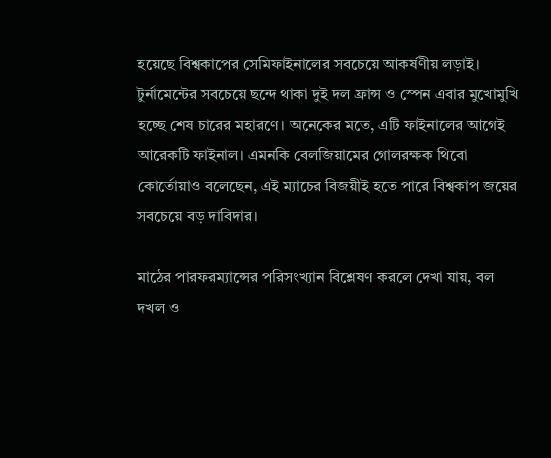হয়েছে বিশ্বকাপের সেমিফাইনালের সবচেয়ে আকর্ষণীয় লড়াই। টুর্নামেন্টের সবচেয়ে ছন্দে থাকা দুই দল ফ্রান্স ও স্পেন এবার মুখোমুখি হচ্ছে শেষ চারের মহারণে। অনেকের মতে, এটি ফাইনালের আগেই আরেকটি ফাইনাল। এমনকি বেলজিয়ামের গোলরক্ষক থিবো কোর্তোয়াও বলেছেন, এই ম্যাচের বিজয়ীই হতে পারে বিশ্বকাপ জয়ের সবচেয়ে বড় দাবিদার।

মাঠের পারফরম্যান্সের পরিসংখ্যান বিশ্লেষণ করলে দেখা যায়, বল দখল ও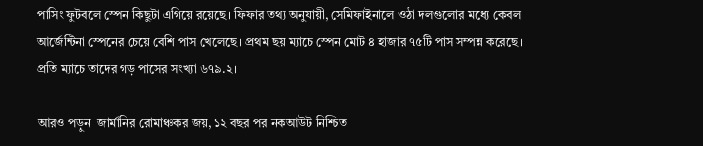পাসিং ফুটবলে স্পেন কিছুটা এগিয়ে রয়েছে। ফিফার তথ্য অনুযায়ী, সেমিফাইনালে ওঠা দলগুলোর মধ্যে কেবল আর্জেন্টিনা স্পেনের চেয়ে বেশি পাস খেলেছে। প্রথম ছয় ম্যাচে স্পেন মোট ৪ হাজার ৭৫টি পাস সম্পন্ন করেছে। প্রতি ম্যাচে তাদের গড় পাসের সংখ্যা ৬৭৯.২।

আরও পড়ুন  জার্মানির রোমাঞ্চকর জয়, ১২ বছর পর নকআউট নিশ্চিত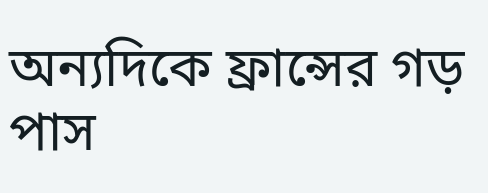অন্যদিকে ফ্রান্সের গড় পাস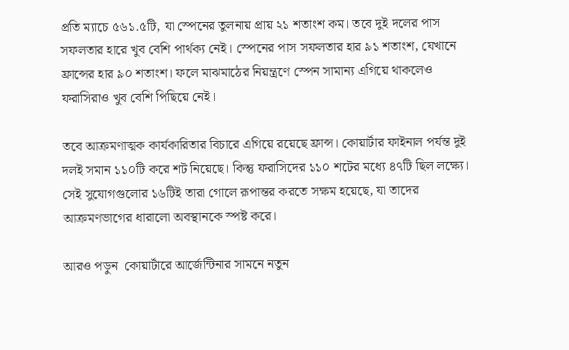প্রতি ম্যাচে ৫৬১.৫টি, যা স্পেনের তুলনায় প্রায় ২১ শতাংশ কম। তবে দুই দলের পাস সফলতার হারে খুব বেশি পার্থক্য নেই। স্পেনের পাস সফলতার হার ৯১ শতাংশ, যেখানে ফ্রান্সের হার ৯০ শতাংশ। ফলে মাঝমাঠের নিয়ন্ত্রণে স্পেন সামান্য এগিয়ে থাকলেও ফরাসিরাও খুব বেশি পিছিয়ে নেই।

তবে আক্রমণাত্মক কার্যকারিতার বিচারে এগিয়ে রয়েছে ফ্রান্স। কোয়ার্টার ফাইনাল পর্যন্ত দুই দলই সমান ১১০টি করে শট নিয়েছে। কিন্তু ফরাসিদের ১১০ শটের মধ্যে ৪৭টি ছিল লক্ষ্যে। সেই সুযোগগুলোর ১৬টিই তারা গোলে রূপান্তর করতে সক্ষম হয়েছে, যা তাদের আক্রমণভাগের ধারালো অবস্থানকে স্পষ্ট করে।

আরও পড়ুন  কোয়ার্টারে আর্জেন্টিনার সামনে নতুন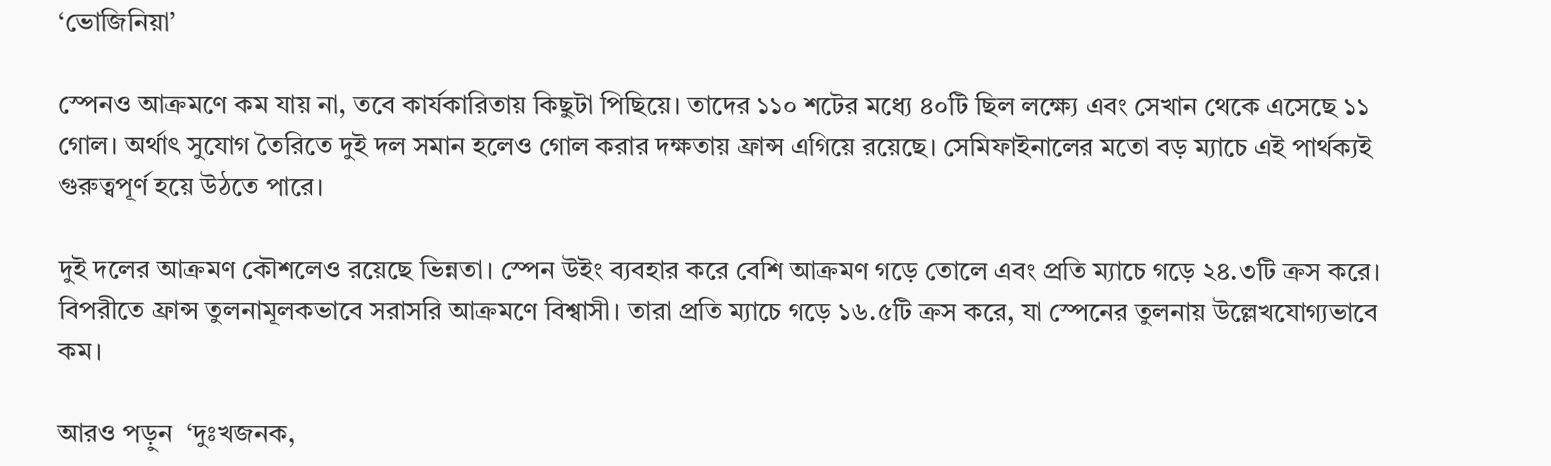‘ভোজিনিয়া’

স্পেনও আক্রমণে কম যায় না, তবে কার্যকারিতায় কিছুটা পিছিয়ে। তাদের ১১০ শটের মধ্যে ৪০টি ছিল লক্ষ্যে এবং সেখান থেকে এসেছে ১১ গোল। অর্থাৎ সুযোগ তৈরিতে দুই দল সমান হলেও গোল করার দক্ষতায় ফ্রান্স এগিয়ে রয়েছে। সেমিফাইনালের মতো বড় ম্যাচে এই পার্থক্যই গুরুত্বপূর্ণ হয়ে উঠতে পারে।

দুই দলের আক্রমণ কৌশলেও রয়েছে ভিন্নতা। স্পেন উইং ব্যবহার করে বেশি আক্রমণ গড়ে তোলে এবং প্রতি ম্যাচে গড়ে ২৪.৩টি ক্রস করে। বিপরীতে ফ্রান্স তুলনামূলকভাবে সরাসরি আক্রমণে বিশ্বাসী। তারা প্রতি ম্যাচে গড়ে ১৬.৫টি ক্রস করে, যা স্পেনের তুলনায় উল্লেখযোগ্যভাবে কম।

আরও পড়ুন  ‘দুঃখজনক,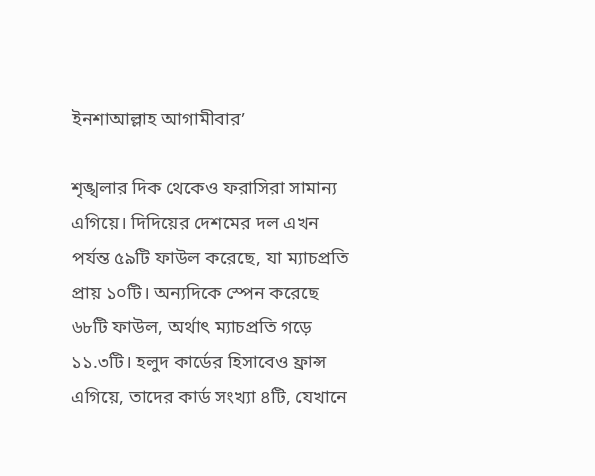ইনশাআল্লাহ আগামীবার’

শৃঙ্খলার দিক থেকেও ফরাসিরা সামান্য এগিয়ে। দিদিয়ের দেশমের দল এখন পর্যন্ত ৫৯টি ফাউল করেছে, যা ম্যাচপ্রতি প্রায় ১০টি। অন্যদিকে স্পেন করেছে ৬৮টি ফাউল, অর্থাৎ ম্যাচপ্রতি গড়ে ১১.৩টি। হলুদ কার্ডের হিসাবেও ফ্রান্স এগিয়ে, তাদের কার্ড সংখ্যা ৪টি, যেখানে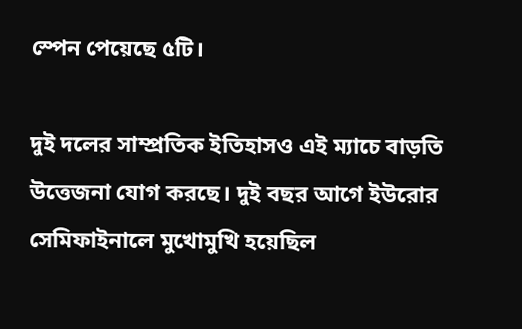স্পেন পেয়েছে ৫টি।

দুই দলের সাম্প্রতিক ইতিহাসও এই ম্যাচে বাড়তি উত্তেজনা যোগ করছে। দুই বছর আগে ইউরোর সেমিফাইনালে মুখোমুখি হয়েছিল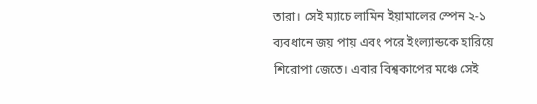তারা। সেই ম্যাচে লামিন ইয়ামালের স্পেন ২-১ ব্যবধানে জয় পায় এবং পরে ইংল্যান্ডকে হারিয়ে শিরোপা জেতে। এবার বিশ্বকাপের মঞ্চে সেই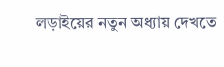লড়াইয়ের নতুন অধ্যায় দেখতে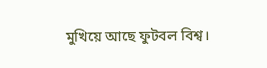মুখিয়ে আছে ফুটবল বিশ্ব।